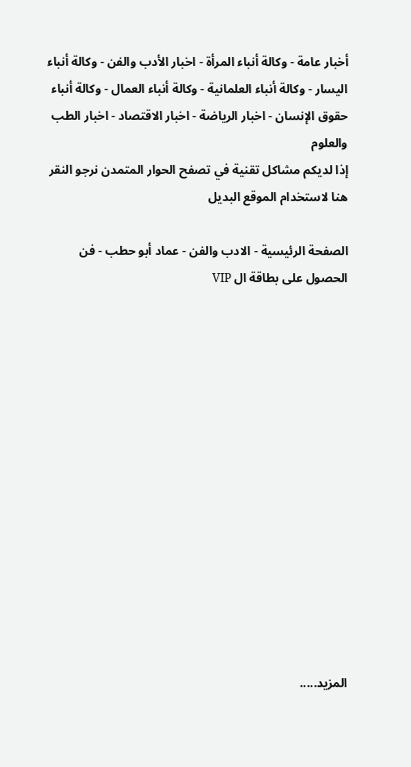أخبار عامة - وكالة أنباء المرأة - اخبار الأدب والفن - وكالة أنباء اليسار - وكالة أنباء العلمانية - وكالة أنباء العمال - وكالة أنباء حقوق الإنسان - اخبار الرياضة - اخبار الاقتصاد - اخبار الطب والعلوم
إذا لديكم مشاكل تقنية في تصفح الحوار المتمدن نرجو النقر هنا لاستخدام الموقع البديل

الصفحة الرئيسية - الادب والفن - عماد أبو حطب - فن الحصول على بطاقة ال VIP














المزيد.....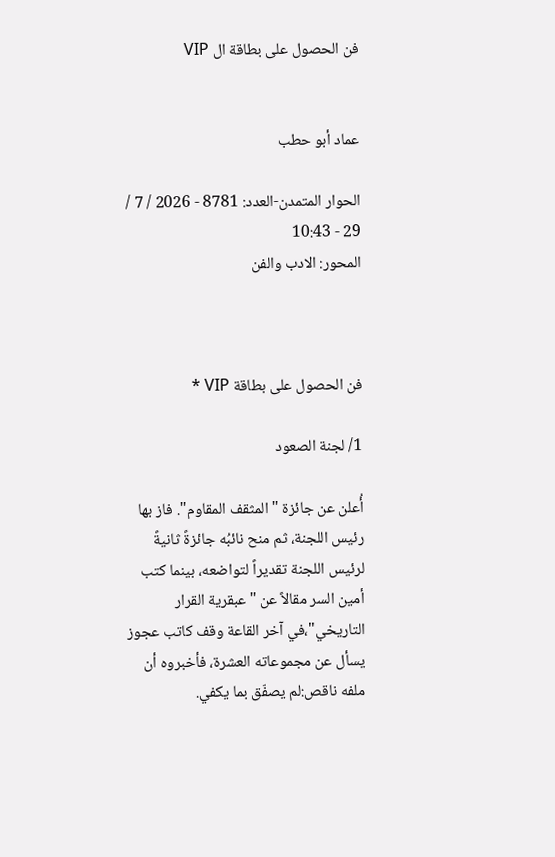فن الحصول على بطاقة ال VIP


عماد أبو حطب

الحوار المتمدن-العدد: 8781 - 2026 / 7 / 29 - 10:43
المحور: الادب والفن



فن الحصول على بطاقة VIP *

1/ لجنة الصعود

أُعلن عن جائزة "المثقف المقاوم". فاز بها رئيس اللجنة، ثم منح نائبُه جائزةً ثانيةً لرئيس اللجنة تقديراً لتواضعه، بينما كتب أمين السر مقالاً عن "عبقرية القرار التاريخي"،في آخر القاعة وقف كاتب عجوز يسأل عن مجموعاته العشرة، فأخبروه أن ملفه ناقص:لم يصفّق بما يكفي.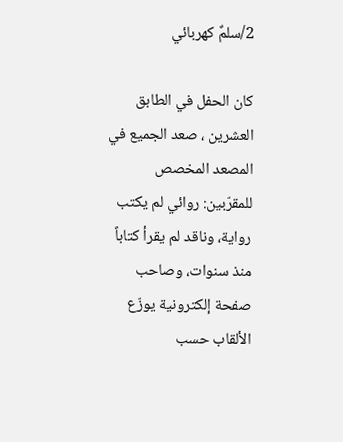2/سلمٌ كهربائي

كان الحفل في الطابق العشرين ، صعد الجميع في المصعد المخصص للمقرّبين: روائي لم يكتب رواية، وناقد لم يقرأ كتاباً منذ سنوات، وصاحب صفحة إلكترونية يوزّع الألقاب حسب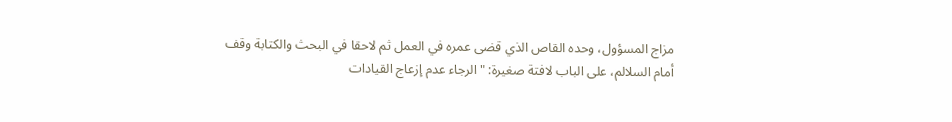مزاج المسؤول، وحده القاص الذي قضى عمره في العمل ثم لاحقا في البحث والكتابة وقف أمام السلالم، على الباب لافتة صغيرة: "الرجاء عدم إزعاج القيادات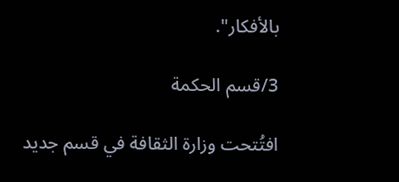بالأفكار".

3/قسم الحكمة

افتُتحت وزارة الثقافة في قسم جديد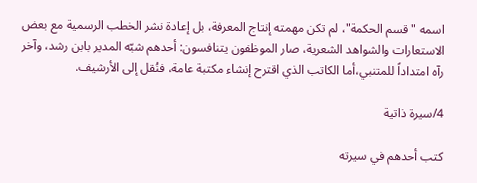اسمه "قسم الحكمة"، لم تكن مهمته إنتاج المعرفة، بل إعادة نشر الخطب الرسمية مع بعض الاستعارات والشواهد الشعرية، صار الموظفون يتنافسون: أحدهم شبّه المدير بابن رشد، وآخر رآه امتداداً للمتنبي،أما الكاتب الذي اقترح إنشاء مكتبة عامة، فنُقل إلى الأرشيف.

4/سيرة ذاتية

كتب أحدهم في سيرته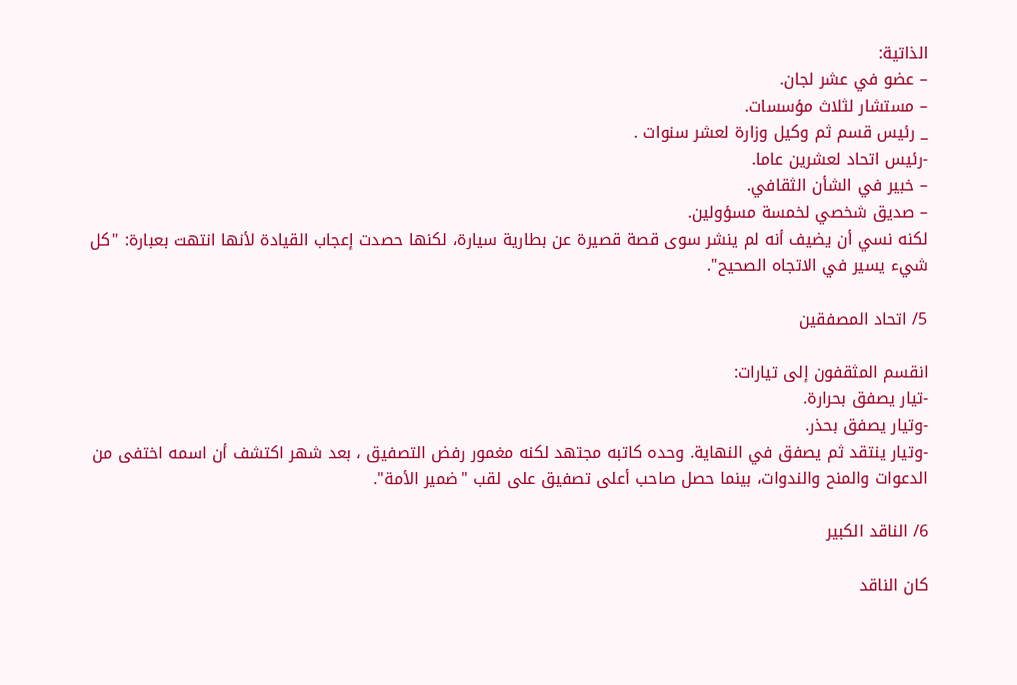الذاتية:
– عضو في عشر لجان.
– مستشار لثلاث مؤسسات.
_ رئيس قسم ثم وكيل وزارة لعشر سنوات .
-رئيس اتحاد لعشرين عاما.
– خبير في الشأن الثقافي.
– صديق شخصي لخمسة مسؤولين.
لكنه نسي أن يضيف أنه لم ينشر سوى قصة قصيرة عن بطارية سيارة، لكنها حصدت إعجاب القيادة لأنها انتهت بعبارة: "كل شيء يسير في الاتجاه الصحيح".

5/ اتحاد المصفقين

انقسم المثقفون إلى تيارات:
-تيار يصفق بحرارة.
-وتيار يصفق بحذر.
-وتيار ينتقد ثم يصفق في النهاية. وحده كاتبه مجتهد لكنه مغمور رفض التصفيق ، بعد شهر اكتشف أن اسمه اختفى من الدعوات والمنح والندوات، بينما حصل صاحب أعلى تصفيق على لقب "ضمير الأمة".

6/ الناقد الكبير

كان الناقد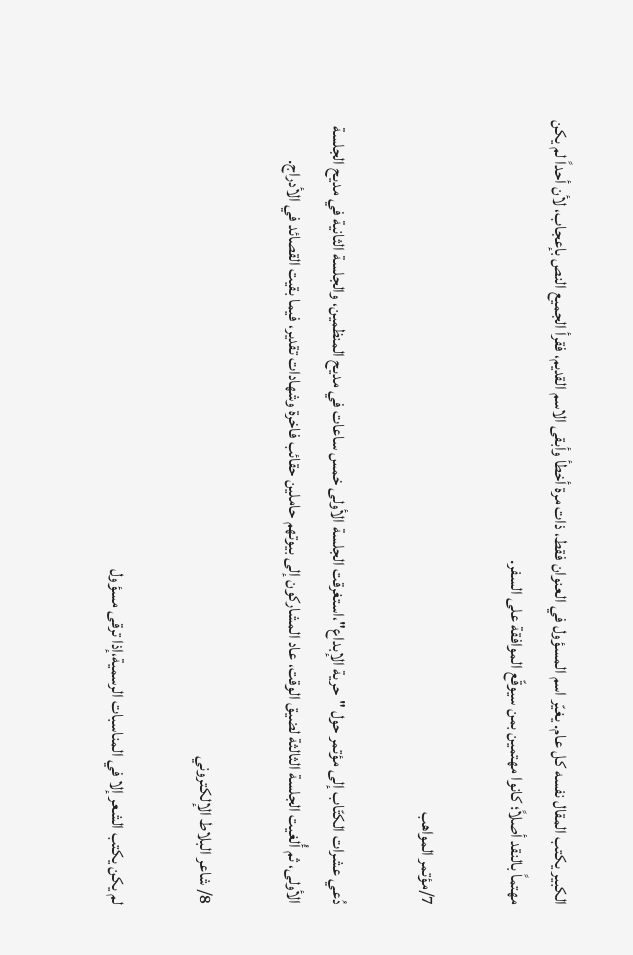الكبير يكتب المقال نفسه كل عام. يغيّر اسم المسؤول في العنوان فقط، ذات مرة أخطأ وأبقى الاسم القديم، فقرأ الجميع النص بإعجاب، لأن أحداً لم يكن مهتماً بالنقد أصلاً؛ كانوا مهتمين بمن سيوقّع الموافقة على السفر.

7/مؤتمر المواهب

دُعي عشرات الكتّاب إلى مؤتمر حول "حرية الإبداع"،استغرقت الجلسة الأولى خمس ساعات في مديح المنظمين، والجلسة الثانية في مديح الجلسة الأولى، ثم أُلغيت الجلسة الثالثة لضيق الوقت، عاد المشاركون إلى بيوتهم حاملين حقائب فاخرة وشهادات تقدير، فيما بقيت القصائد في الأدراج.

8/ شاعر البلاط الإلكتروني

لم يكن يكتب الشعر إلا في المناسبات الرسمية،إذا ترقى مسؤول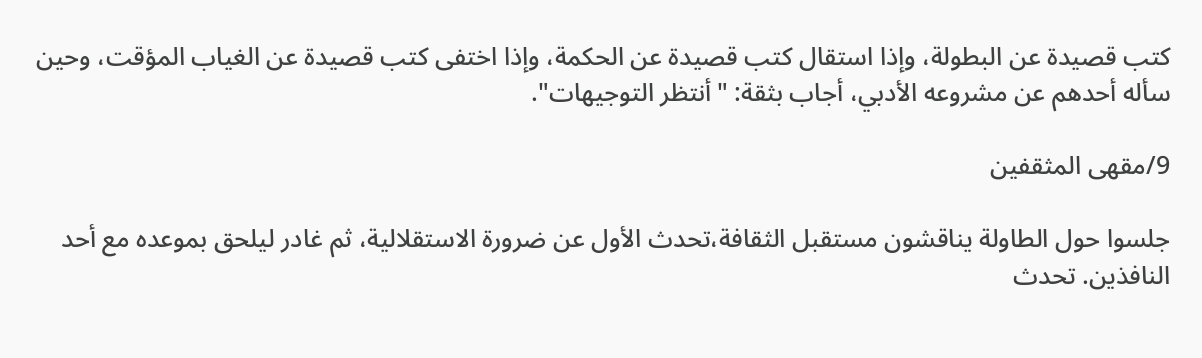كتب قصيدة عن البطولة، وإذا استقال كتب قصيدة عن الحكمة، وإذا اختفى كتب قصيدة عن الغياب المؤقت، وحين سأله أحدهم عن مشروعه الأدبي، أجاب بثقة: "أنتظر التوجيهات".

9/مقهى المثقفين

جلسوا حول الطاولة يناقشون مستقبل الثقافة،تحدث الأول عن ضرورة الاستقلالية، ثم غادر ليلحق بموعده مع أحد النافذين. تحدث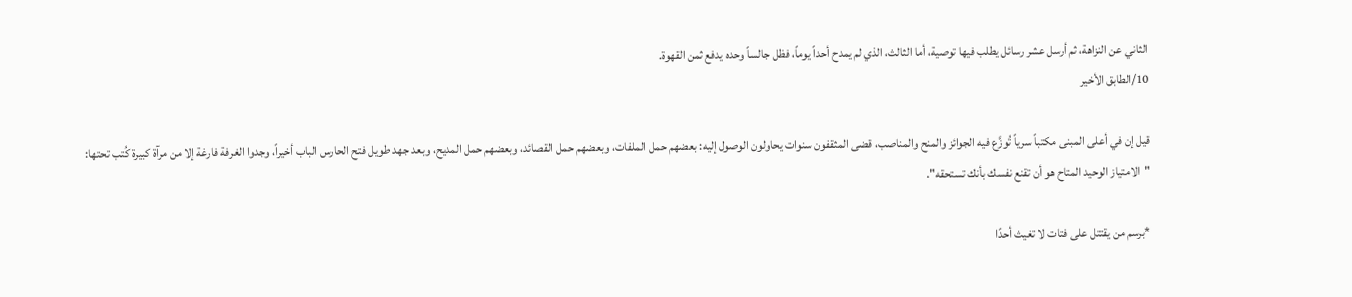الثاني عن النزاهة، ثم أرسل عشر رسائل يطلب فيها توصية، أما الثالث، الذي لم يمدح أحداً يوماً، فظل جالساً وحده يدفع ثمن القهوة.
10/الطابق الأخير

قيل إن في أعلى المبنى مكتباً سرياً تُوزَّع فيه الجوائز والمنح والمناصب، قضى المثقفون سنوات يحاولون الوصول إليه: بعضهم حمل الملفات، وبعضهم حمل القصائد، وبعضهم حمل المديح، وبعد جهد طويل فتح الحارس الباب أخيراً، وجدوا الغرفة فارغة إلا من مرآة كبيرة كُتب تحتها:
"الامتياز الوحيد المتاح هو أن تقنع نفسك بأنك تستحقه".

*برسم من يقتتل على فتات لا تغيث أحدًا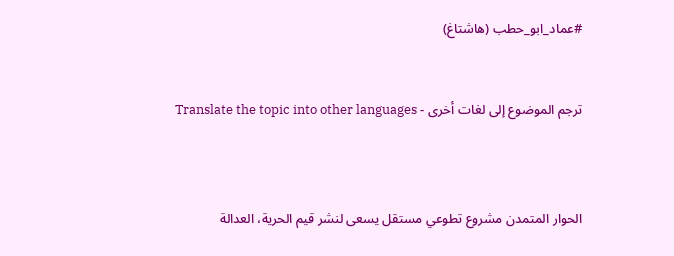#عماد_ابو_حطب (هاشتاغ)


ترجم الموضوع إلى لغات أخرى - Translate the topic into other languages



الحوار المتمدن مشروع تطوعي مستقل يسعى لنشر قيم الحرية، العدالة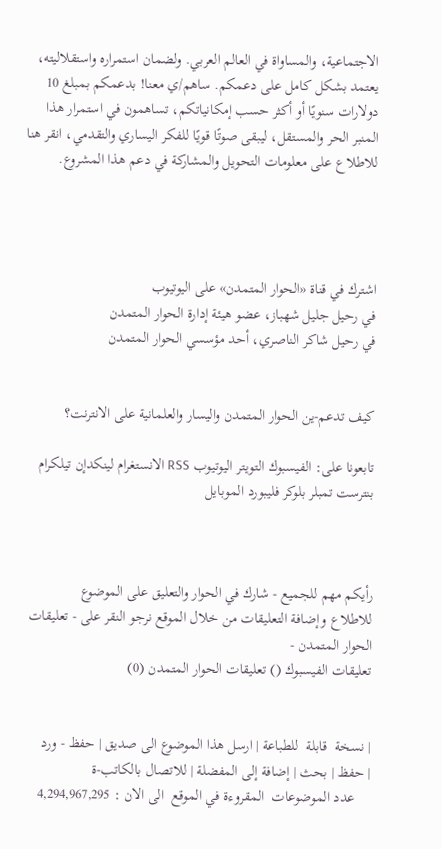الاجتماعية، والمساواة في العالم العربي. ولضمان استمراره واستقلاليته، يعتمد بشكل كامل على دعمكم. ساهم/ي معنا! بدعمكم بمبلغ 10 دولارات سنويًا أو أكثر حسب إمكانياتكم، تساهمون في استمرار هذا المنبر الحر والمستقل، ليبقى صوتًا قويًا للفكر اليساري والتقدمي، انقر هنا للاطلاع على معلومات التحويل والمشاركة في دعم هذا المشروع.




اشترك في قناة «الحوار المتمدن» على اليوتيوب
في رحيل جليل شهباز، عضو هيئة إدارة الحوار المتمدن
في رحيل شاكر الناصري، أحد مؤسسي الحوار المتمدن


كيف تدعم-ين الحوار المتمدن واليسار والعلمانية على الانترنت؟

تابعونا على: الفيسبوك التويتر اليوتيوب RSS الانستغرام لينكدإن تيلكرام بنترست تمبلر بلوكر فليبورد الموبايل



رأيكم مهم للجميع - شارك في الحوار والتعليق على الموضوع
للاطلاع وإضافة التعليقات من خلال الموقع نرجو النقر على - تعليقات الحوار المتمدن -
تعليقات الفيسبوك () تعليقات الحوار المتمدن (0)


| نسخة  قابلة  للطباعة | ارسل هذا الموضوع الى صديق | حفظ - ورد
| حفظ | بحث | إضافة إلى المفضلة | للاتصال بالكاتب-ة
    عدد الموضوعات  المقروءة في الموقع  الى الان : 4,294,967,295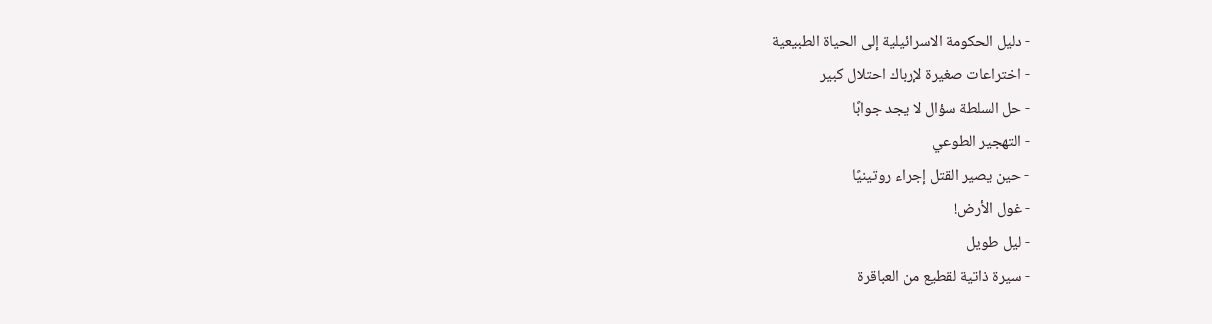- دليل الحكومة الاسرائيلية إلى الحياة الطبيعية
- اختراعات صغيرة لإرباك احتلال كبير
- حل السلطة سؤال لا يجد جوابًا
- التهجير الطوعي
- حين يصير القتل إجراء روتينيًا
- غول الأرض!
- ليل طويل
- سيرة ذاتية لقطيع من العباقرة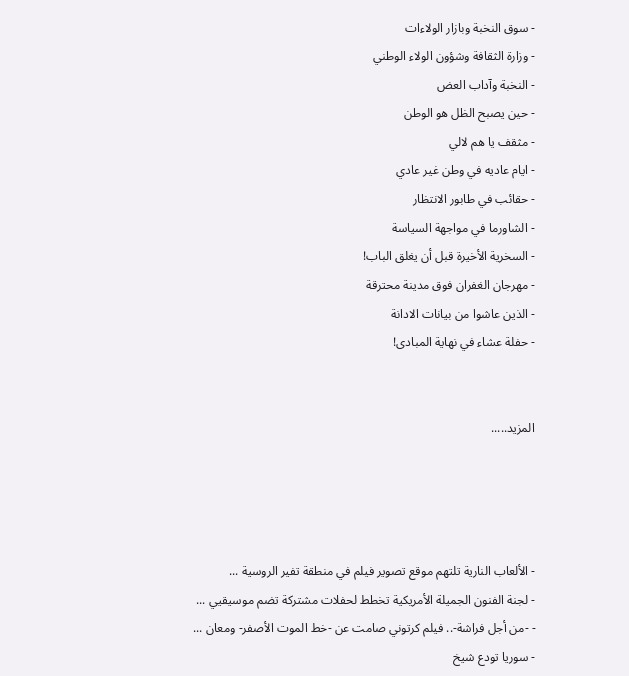- سوق النخبة وبازار الولاءات
- وزارة الثقافة وشؤون الولاء الوطني
- النخبة وآداب العض
- حين يصبح الظل هو الوطن
- مثقف يا هم لالي
- ايام عاديه في وطن غير عادي
- حقائب في طابور الانتظار
- الشاورما في مواجهة السياسة
- السخرية الأخيرة قبل أن يغلق الباب!
- مهرجان الغفران فوق مدينة محترقة
- الذين عاشوا من بيانات الادانة
- حفلة عشاء في نهاية المبادى!


المزيد.....




- الألعاب النارية تلتهم موقع تصوير فيلم في منطقة تفير الروسية ...
- لجنة الفنون الجميلة الأمريكية تخطط لحفلات مشتركة تضم موسيقيي ...
- -من أجل فراشة-.. فيلم كرتوني صامت عن -خط الموت الأصفر- ومعان ...
- سوريا تودع شيخ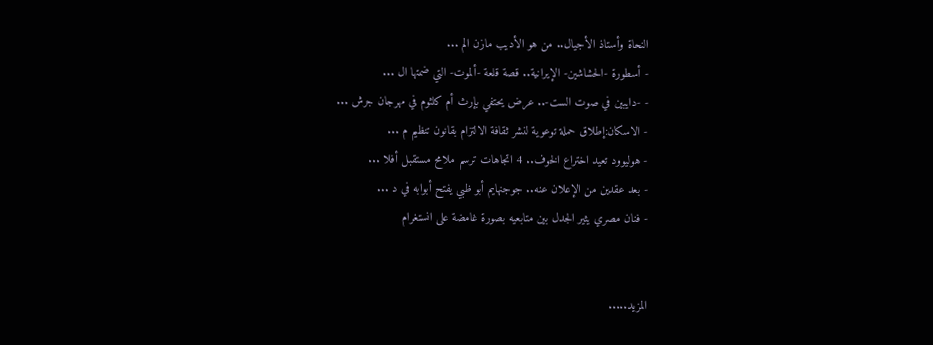النحاة وأستاذ الأجيال.. من هو الأديب مازن الم ...
- أسطورة -الحشاشين- الإيرانية.. قصة قلعة -ألموت- التي ضمتها ال ...
- -دايبين في صوت الست-.. عرض يحتفي بإرث أم كلثوم في مهرجان جرش ...
- الاسكان:إطلاق حملة توعوية لنشر ثقافة الالتزام بقانون تنظيم م ...
- هوليوود تعيد اختراع الخوف.. 4 اتجاهات ترسم ملامح مستقبل أفلا ...
- بعد عقدين من الإعلان عنه.. جوجنهايم أبو ظبي يفتح أبوابه في د ...
- فنان مصري يثير الجدل بين متابعيه بصورة غامضة على انستغرام


المزيد.....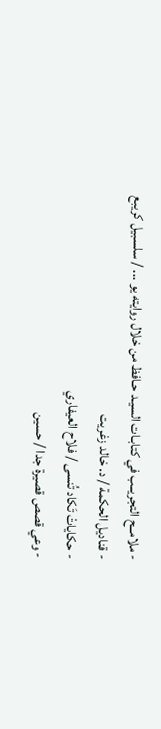- ملامــح التجريــب في كتابـات السيـد حـافظ من خلال روايته يو ... / سلسبيل كريبع
- قناديل الحكمة / د. خالد زغريت
- حكاياتْ تَكاد تُنسى / فلاح العيفاري
- وعي قصص قصيرة جدا / حسين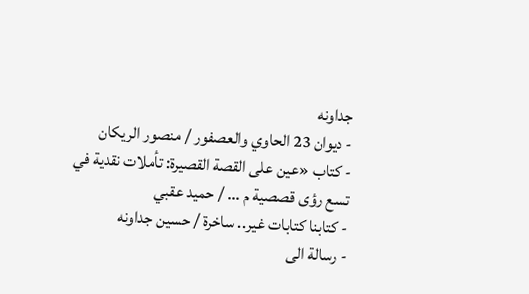جداونه
- ديوان 23 الحاوي والعصفور / منصور الريكان
- كتاب «عين على القصة القصيرة: تأملات نقدية في تسع رؤى قصصية م ... / حميد عقبي
- كتابنا كتابات غير.. ساخرة / حسين جداونه
- رسالة الى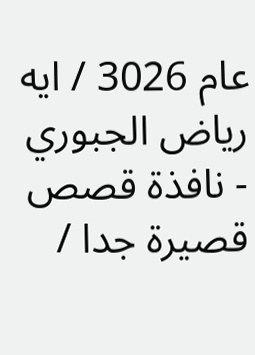عام 3026 / ايه رياض الجبوري
- نافذة قصص قصيرة جدا /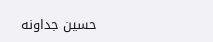حسين جداونه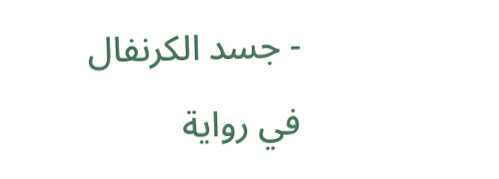- جسد الكرنفال في رواية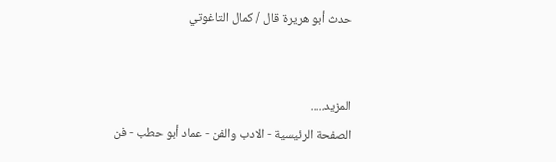حدث أبو هريرة قال / كمال التاغوتي


المزيد.....
الصفحة الرئيسية - الادب والفن - عماد أبو حطب - فن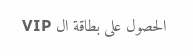الحصول على بطاقة ال VIP